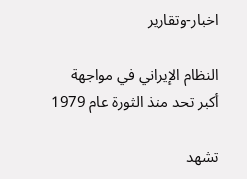اخبار-وتقارير

النظام الإيراني في مواجهة أكبر تحد منذ الثورة عام 1979

تشهد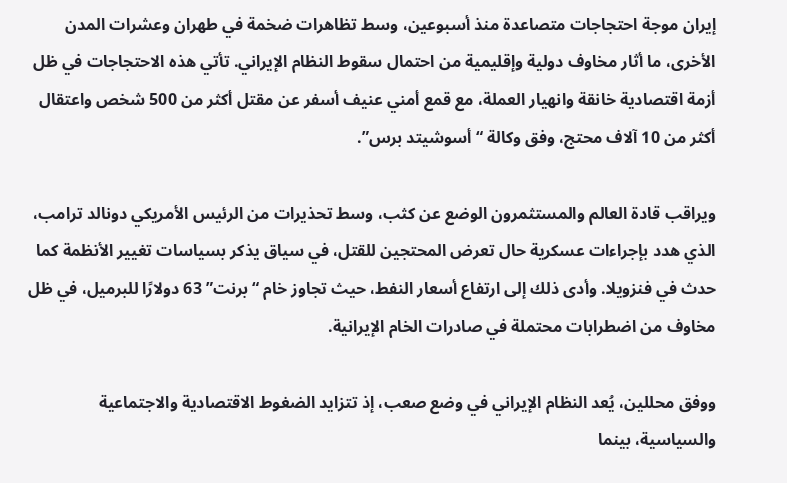إيران موجة احتجاجات متصاعدة منذ أسبوعين، وسط تظاهرات ضخمة في طهران وعشرات المدن الأخرى، ما أثار مخاوف دولية وإقليمية من احتمال سقوط النظام الإيراني. تأتي هذه الاحتجاجات في ظل أزمة اقتصادية خانقة وانهيار العملة، مع قمع أمني عنيف أسفر عن مقتل أكثر من 500 شخص واعتقال أكثر من 10 آلاف محتج، وفق وكالة “أسوشيتد برس”.

ويراقب قادة العالم والمستثمرون الوضع عن كثب، وسط تحذيرات من الرئيس الأمريكي دونالد ترامب، الذي هدد بإجراءات عسكرية حال تعرض المحتجين للقتل، في سياق يذكر بسياسات تغيير الأنظمة كما حدث في فنزويلا. وأدى ذلك إلى ارتفاع أسعار النفط، حيث تجاوز خام “برنت” 63 دولارًا للبرميل، في ظل مخاوف من اضطرابات محتملة في صادرات الخام الإيرانية.

ووفق محللين، يُعد النظام الإيراني في وضع صعب، إذ تتزايد الضغوط الاقتصادية والاجتماعية والسياسية، بينما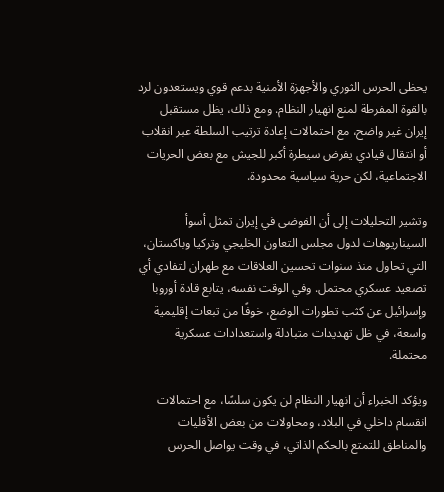يحظى الحرس الثوري والأجهزة الأمنية بدعم قوي ويستعدون لرد بالقوة المفرطة لمنع انهيار النظام. ومع ذلك، يظل مستقبل إيران غير واضح، مع احتمالات إعادة ترتيب السلطة عبر انقلاب أو انتقال قيادي يفرض سيطرة أكبر للجيش مع بعض الحريات الاجتماعية، لكن حرية سياسية محدودة.

وتشير التحليلات إلى أن الفوضى في إيران تمثل أسوأ السيناريوهات لدول مجلس التعاون الخليجي وتركيا وباكستان، التي تحاول منذ سنوات تحسين العلاقات مع طهران لتفادي أي تصعيد عسكري محتمل. وفي الوقت نفسه، يتابع قادة أوروبا وإسرائيل عن كثب تطورات الوضع، خوفًا من تبعات إقليمية واسعة، في ظل تهديدات متبادلة واستعدادات عسكرية محتملة.

ويؤكد الخبراء أن انهيار النظام لن يكون سلسًا، مع احتمالات انقسام داخلي في البلاد، ومحاولات من بعض الأقليات والمناطق للتمتع بالحكم الذاتي، في وقت يواصل الحرس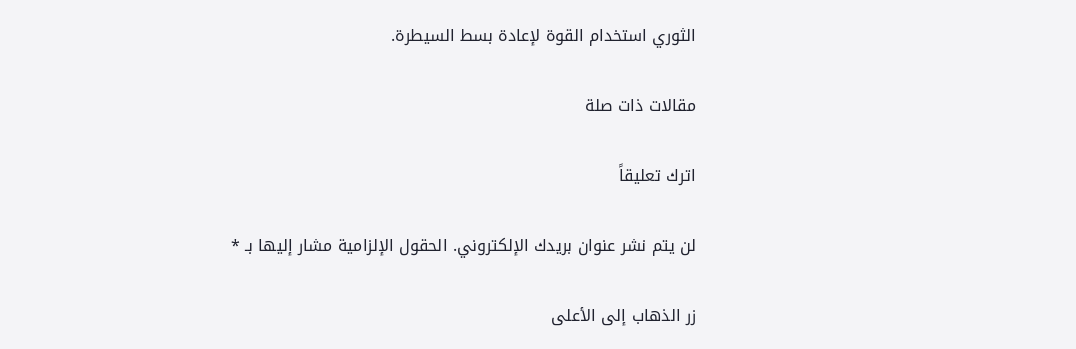الثوري استخدام القوة لإعادة بسط السيطرة.

مقالات ذات صلة

اترك تعليقاً

لن يتم نشر عنوان بريدك الإلكتروني. الحقول الإلزامية مشار إليها بـ *

زر الذهاب إلى الأعلى